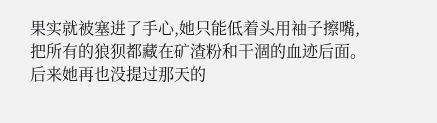果实就被塞进了手心,她只能低着头用袖子擦嘴,
把所有的狼狈都藏在矿渣粉和干涸的血迹后面。
后来她再也没提过那天的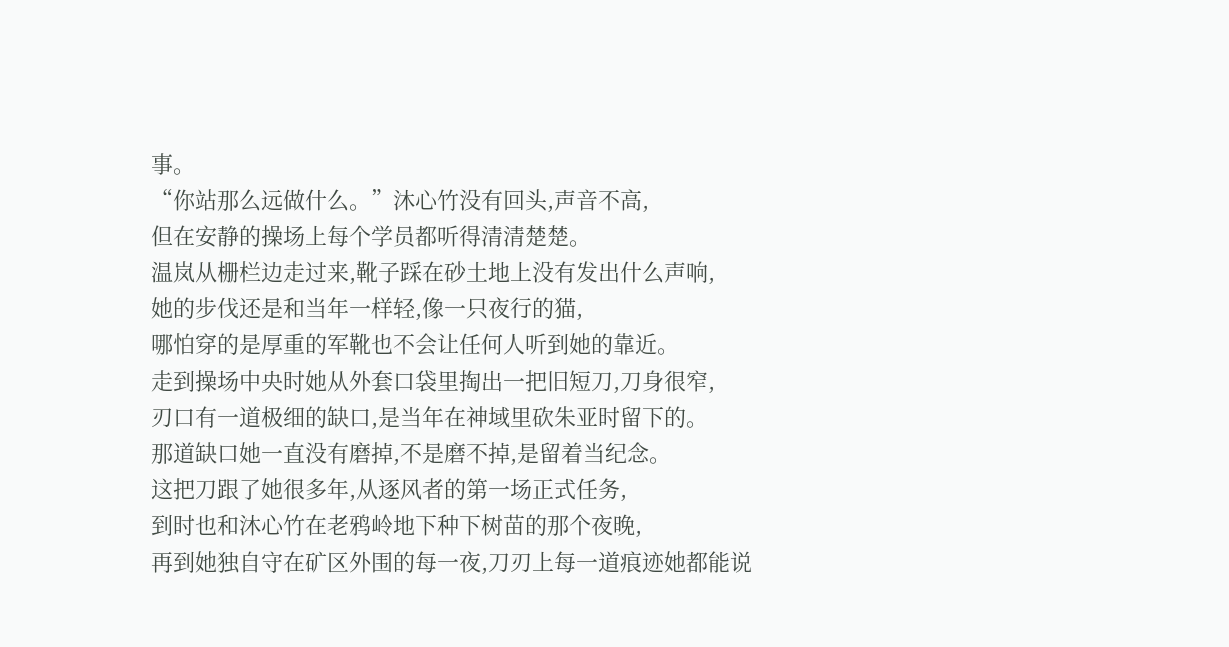事。
“你站那么远做什么。”沐心竹没有回头,声音不高,
但在安静的操场上每个学员都听得清清楚楚。
温岚从栅栏边走过来,靴子踩在砂土地上没有发出什么声响,
她的步伐还是和当年一样轻,像一只夜行的猫,
哪怕穿的是厚重的军靴也不会让任何人听到她的靠近。
走到操场中央时她从外套口袋里掏出一把旧短刀,刀身很窄,
刃口有一道极细的缺口,是当年在神域里砍朱亚时留下的。
那道缺口她一直没有磨掉,不是磨不掉,是留着当纪念。
这把刀跟了她很多年,从逐风者的第一场正式任务,
到时也和沐心竹在老鸦岭地下种下树苗的那个夜晚,
再到她独自守在矿区外围的每一夜,刀刃上每一道痕迹她都能说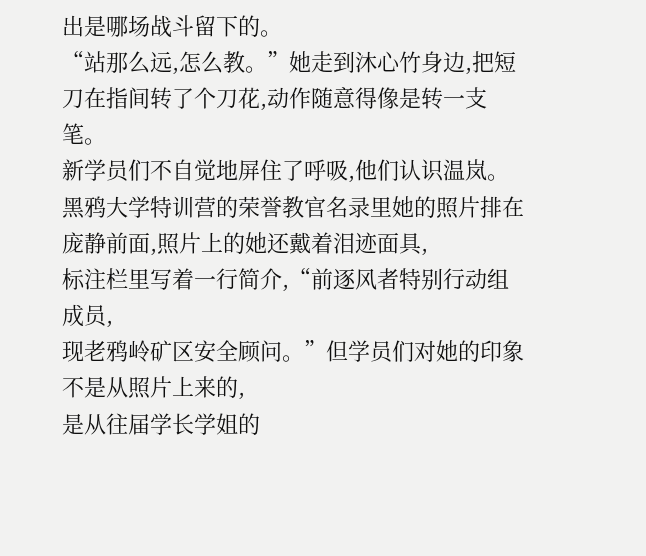出是哪场战斗留下的。
“站那么远,怎么教。”她走到沐心竹身边,把短刀在指间转了个刀花,动作随意得像是转一支笔。
新学员们不自觉地屏住了呼吸,他们认识温岚。
黑鸦大学特训营的荣誉教官名录里她的照片排在庞静前面,照片上的她还戴着泪迹面具,
标注栏里写着一行简介,“前逐风者特别行动组成员,
现老鸦岭矿区安全顾问。”但学员们对她的印象不是从照片上来的,
是从往届学长学姐的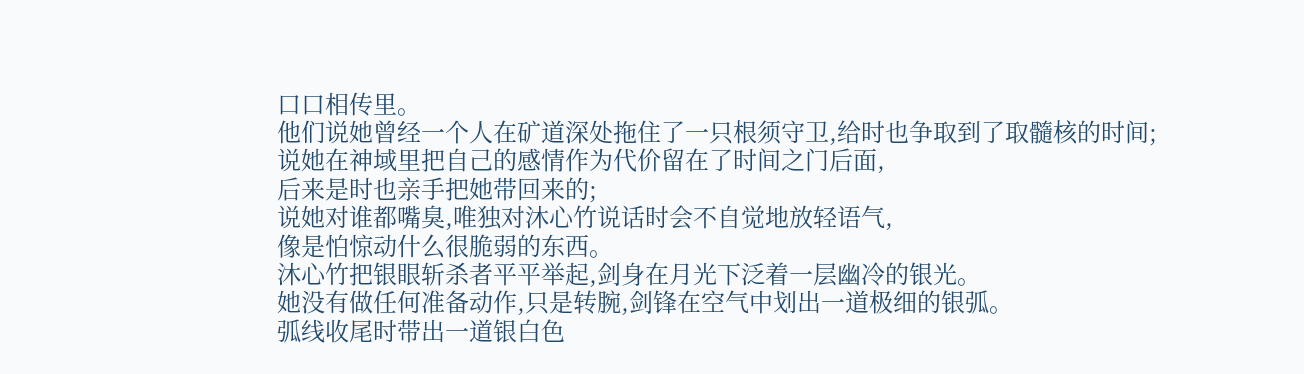口口相传里。
他们说她曾经一个人在矿道深处拖住了一只根须守卫,给时也争取到了取髓核的时间;
说她在神域里把自己的感情作为代价留在了时间之门后面,
后来是时也亲手把她带回来的;
说她对谁都嘴臭,唯独对沐心竹说话时会不自觉地放轻语气,
像是怕惊动什么很脆弱的东西。
沐心竹把银眼斩杀者平平举起,剑身在月光下泛着一层幽冷的银光。
她没有做任何准备动作,只是转腕,剑锋在空气中划出一道极细的银弧。
弧线收尾时带出一道银白色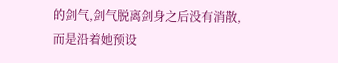的剑气,剑气脱离剑身之后没有消散,
而是沿着她预设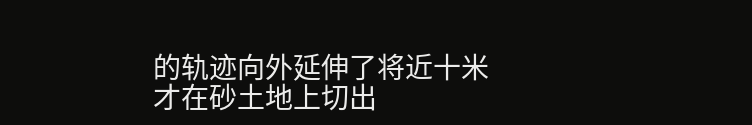的轨迹向外延伸了将近十米才在砂土地上切出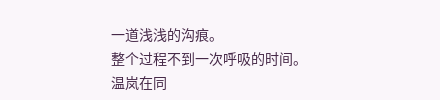一道浅浅的沟痕。
整个过程不到一次呼吸的时间。
温岚在同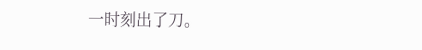一时刻出了刀。